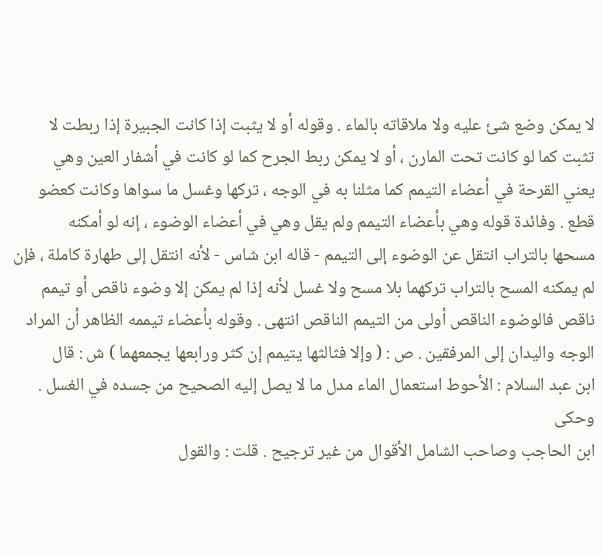لا يمكن وضع شئ عليه ولا ملاقاته بالماء . وقوله أو لا يثبت إذا كانت الجبيرة إذا ربطت لا
تثبت كما لو كانت تحت المارن ، أو لا يمكن ربط الجرح كما لو كانت في أشفار العين وهي
يعني القرحة في أعضاء التيمم كما مثلنا به في الوجه ، تركها وغسل ما سواها وكانت كعضو
قطع . وفائدة قوله وهي بأعضاء التيمم ولم يقل وهي في أعضاء الوضوء ، إنه لو أمكنه
مسحها بالتراب انتقل عن الوضوء إلى التيمم - قاله ابن شاس - لأنه انتقل إلى طهارة كاملة ، فإن
لم يمكنه المسح بالتراب تركهما بلا مسح ولا غسل لأنه إذا لم يمكن إلا وضوء ناقص أو تيمم
ناقص فالوضوء الناقص أولى من التيمم الناقص انتهى . وقوله بأعضاء تيممه الظاهر أن المراد
الوجه واليدان إلى المرفقين . ص : ( وإلا فثالثها يتيمم إن كثر ورابعها يجمعهما ) ش : قال
ابن عبد السلام : الأحوط استعمال الماء مدل ما لا يصل إليه الصحيح من جسده في الغسل . وحكى
ابن الحاجب وصاحب الشامل الأقوال من غير ترجيح . قلت : والقول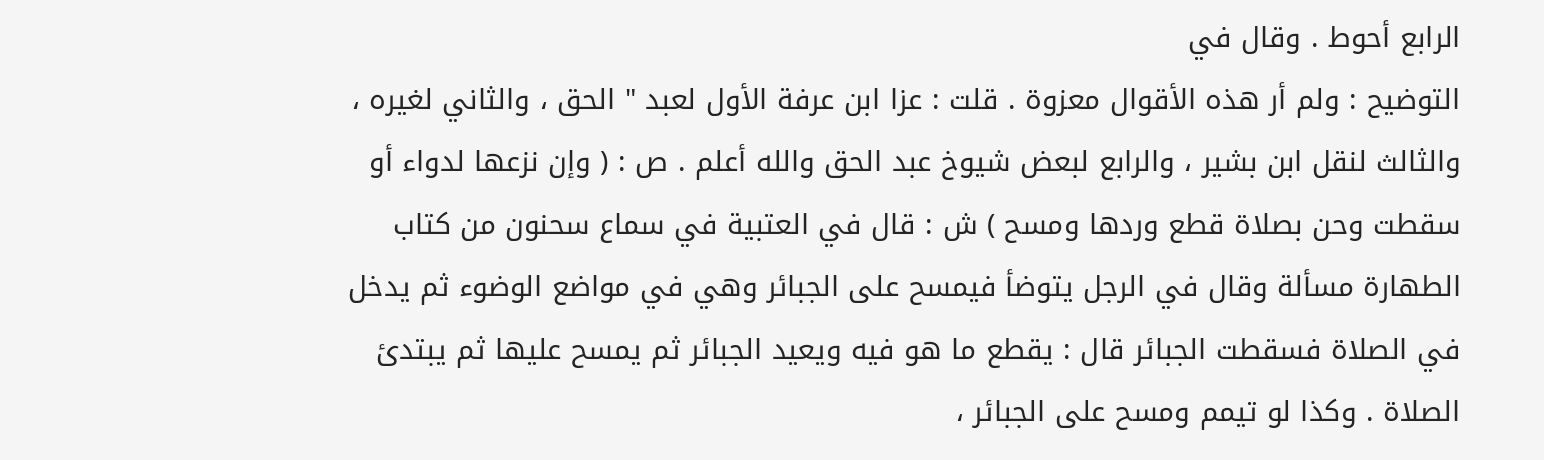الرابع أحوط . وقال في
التوضيح : ولم أر هذه الأقوال معزوة . قلت : عزا ابن عرفة الأول لعبد " الحق ، والثاني لغيره ،
والثالث لنقل ابن بشير ، والرابع لبعض شيوخ عبد الحق والله أعلم . ص : ( وإن نزعها لدواء أو
سقطت وحن بصلاة قطع وردها ومسح ) ش : قال في العتبية في سماع سحنون من كتاب
الطهارة مسألة وقال في الرجل يتوضأ فيمسح على الجبائر وهي في مواضع الوضوء ثم يدخل
في الصلاة فسقطت الجبائر قال : يقطع ما هو فيه ويعيد الجبائر ثم يمسح عليها ثم يبتدئ
الصلاة . وكذا لو تيمم ومسح على الجبائر ،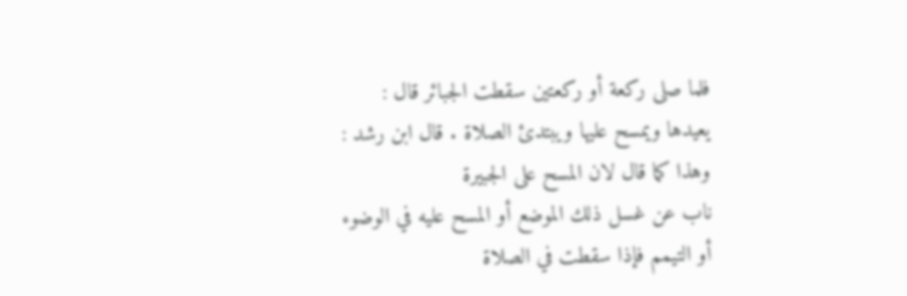فلما صلى ركعة أو ركعتين سقطت الجبائر قال :
يعيدها ويمسح عليها ويبتدئ الصلاة . قال ابن رشد : وهذا كما قال لان المسح على الجبيرة
ناب عن غسل ذلك الموضع أو المسح عليه في الوضوء أو التيمم فإذا سقطت في الصلاة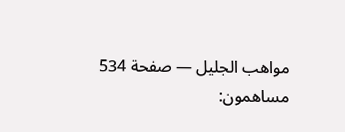مواهب الجليل — صفحة 534
مساهمون: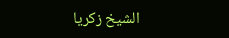الشيخ زكريا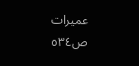عميرات
ص٥٣٤